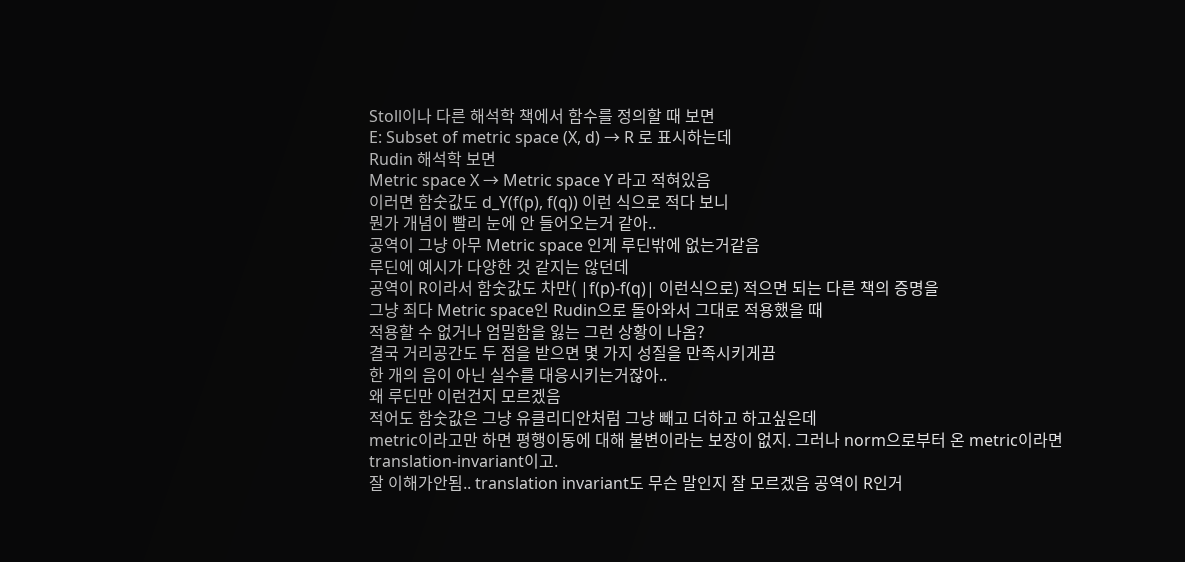Stoll이나 다른 해석학 책에서 함수를 정의할 때 보면
E: Subset of metric space (X, d) → R 로 표시하는데
Rudin 해석학 보면
Metric space X → Metric space Y 라고 적혀있음
이러면 함숫값도 d_Y(f(p), f(q)) 이런 식으로 적다 보니
뭔가 개념이 빨리 눈에 안 들어오는거 같아..
공역이 그냥 아무 Metric space 인게 루딘밖에 없는거같음
루딘에 예시가 다양한 것 같지는 않던데
공역이 R이라서 함숫값도 차만( |f(p)-f(q)| 이런식으로) 적으면 되는 다른 책의 증명을
그냥 죄다 Metric space인 Rudin으로 돌아와서 그대로 적용했을 때
적용할 수 없거나 엄밀함을 잃는 그런 상황이 나옴?
결국 거리공간도 두 점을 받으면 몇 가지 성질을 만족시키게끔
한 개의 음이 아닌 실수를 대응시키는거잖아..
왜 루딘만 이런건지 모르겠음
적어도 함숫값은 그냥 유클리디안처럼 그냥 빼고 더하고 하고싶은데
metric이라고만 하면 평행이동에 대해 불변이라는 보장이 없지. 그러나 norm으로부터 온 metric이라면 translation-invariant이고.
잘 이해가안됨.. translation invariant도 무슨 말인지 잘 모르겠음 공역이 R인거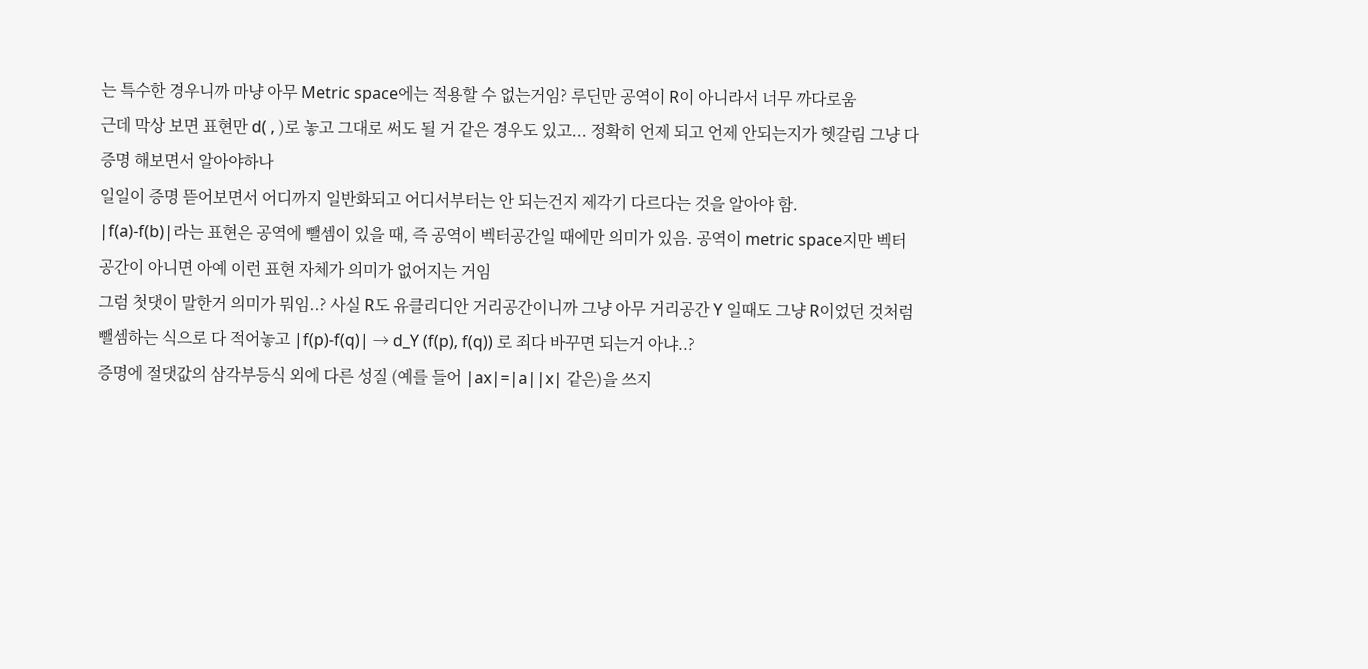는 특수한 경우니까 마냥 아무 Metric space에는 적용할 수 없는거임? 루딘만 공역이 R이 아니라서 너무 까다로움
근데 막상 보면 표현만 d( , )로 놓고 그대로 써도 될 거 같은 경우도 있고... 정확히 언제 되고 언제 안되는지가 헷갈림 그냥 다 증명 해보면서 알아야하나
일일이 증명 뜯어보면서 어디까지 일반화되고 어디서부터는 안 되는건지 제각기 다르다는 것을 알아야 함.
|f(a)-f(b)|라는 표현은 공역에 뺄셈이 있을 때, 즉 공역이 벡터공간일 때에만 의미가 있음. 공역이 metric space지만 벡터공간이 아니면 아예 이런 표현 자체가 의미가 없어지는 거임
그럼 첫댓이 말한거 의미가 뭐임..? 사실 R도 유클리디안 거리공간이니까 그냥 아무 거리공간 Y 일때도 그냥 R이었던 것처럼 뺄셈하는 식으로 다 적어놓고 |f(p)-f(q)| → d_Y (f(p), f(q)) 로 죄다 바꾸면 되는거 아냐..?
증명에 절댓값의 삼각부등식 외에 다른 성질 (예를 들어 |ax|=|a||x| 같은)을 쓰지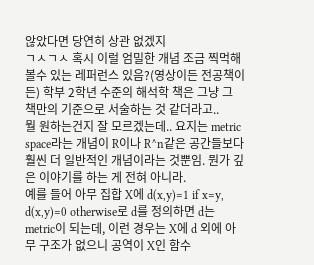않았다면 당연히 상관 없겠지
ㄱㅅㄱㅅ 혹시 이럴 엄밀한 개념 조금 찍먹해 볼수 있는 레퍼런스 있음?(영상이든 전공책이든) 학부 2학년 수준의 해석학 책은 그냥 그 책만의 기준으로 서술하는 것 같더라고..
뭘 원하는건지 잘 모르겠는데.. 요지는 metric space라는 개념이 R이나 R^n같은 공간들보다 훨씬 더 일반적인 개념이라는 것뿐임. 뭔가 깊은 이야기를 하는 게 전혀 아니라.
예를 들어 아무 집합 X에 d(x,y)=1 if x=y, d(x,y)=0 otherwise로 d를 정의하면 d는 metric이 되는데, 이런 경우는 X에 d 외에 아무 구조가 없으니 공역이 X인 함수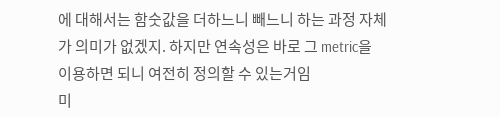에 대해서는 함숫값을 더하느니 빼느니 하는 과정 자체가 의미가 없겠지. 하지만 연속성은 바로 그 metric을 이용하면 되니 여전히 정의할 수 있는거임
미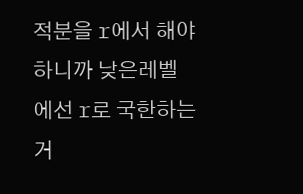적분을 r에서 해야하니까 낮은레벨에선 r로 국한하는거